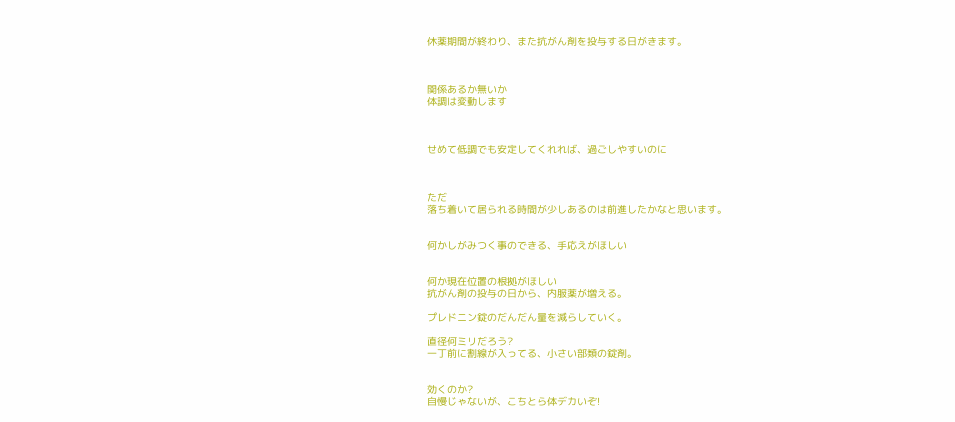休薬期間が終わり、また抗がん剤を投与する日がきます。



関係あるか無いか
体調は変動します



せめて低調でも安定してくれれば、過ごしやすいのに



ただ
落ち着いて居られる時間が少しあるのは前進したかなと思います。


何かしがみつく事のできる、手応えがほしい


何か現在位置の根拠がほしい
抗がん剤の投与の日から、内服薬が増える。

プレドニン錠のだんだん量を減らしていく。

直径何ミリだろう?
一丁前に割線が入ってる、小さい部類の錠剤。


効くのか?
自慢じゃないが、こちとら体デカいぞ!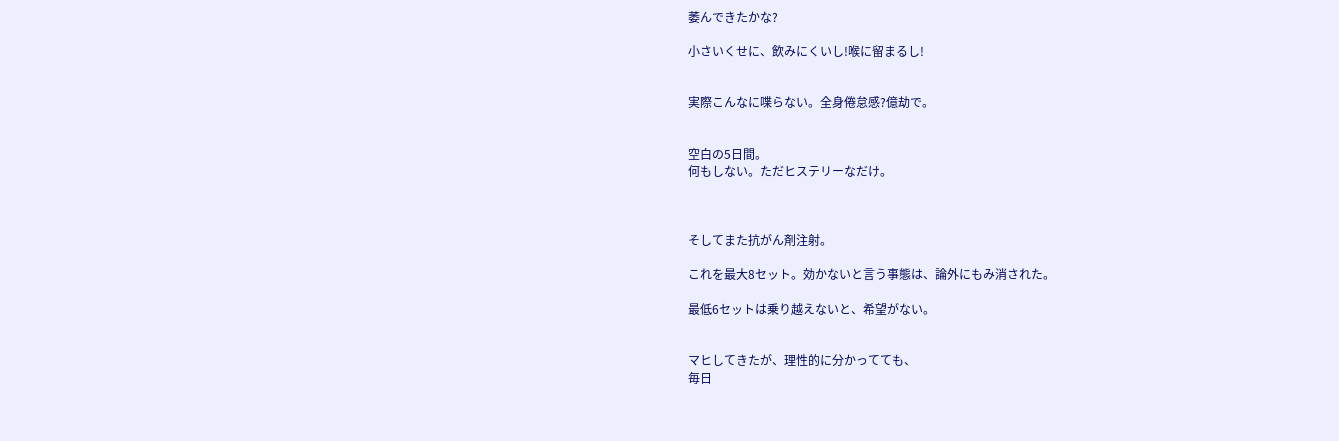萎んできたかな?

小さいくせに、飲みにくいし!喉に留まるし!


実際こんなに喋らない。全身倦怠感?億劫で。


空白の5日間。
何もしない。ただヒステリーなだけ。



そしてまた抗がん剤注射。

これを最大8セット。効かないと言う事態は、論外にもみ消された。

最低6セットは乗り越えないと、希望がない。


マヒしてきたが、理性的に分かってても、
毎日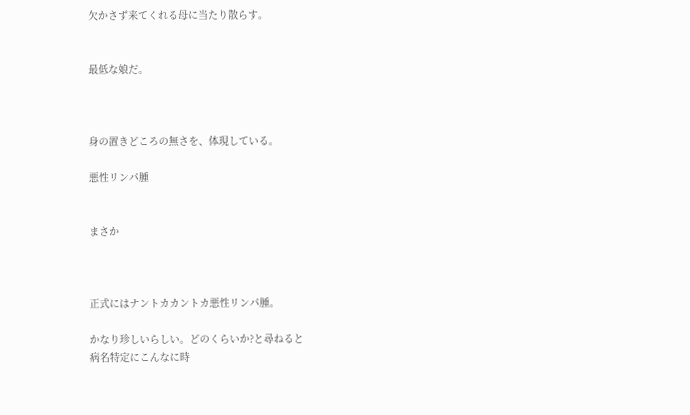欠かさず来てくれる母に当たり散らす。


最低な娘だ。



身の置きどころの無さを、体現している。

悪性リンパ腫


まさか



正式にはナントカカントカ悪性リンパ腫。

かなり珍しいらしい。どのくらいか?と尋ねると
病名特定にこんなに時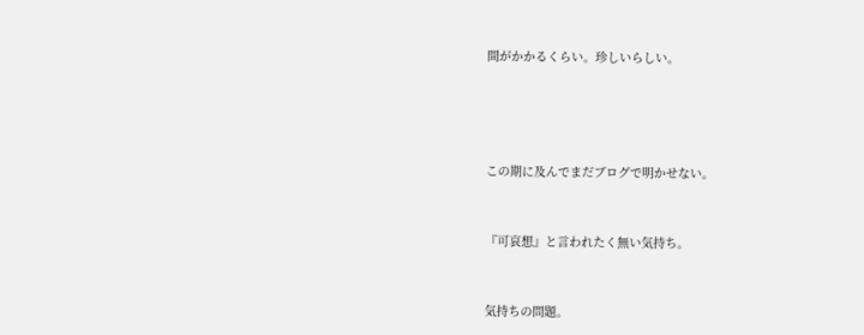間がかかるくらい。珍しいらしい。




この期に及んでまだブログで明かせない。


『可哀想』と言われたく無い気持ち。


気持ちの問題。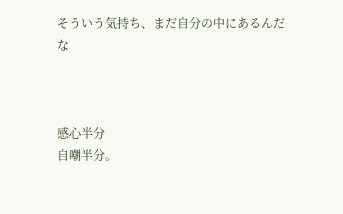そういう気持ち、まだ自分の中にあるんだな



感心半分
自嘲半分。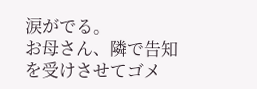涙がでる。
お母さん、隣で告知を受けさせてゴメ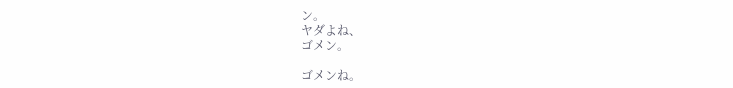ン。
ヤダよね、
ゴメン。

ゴメンね。